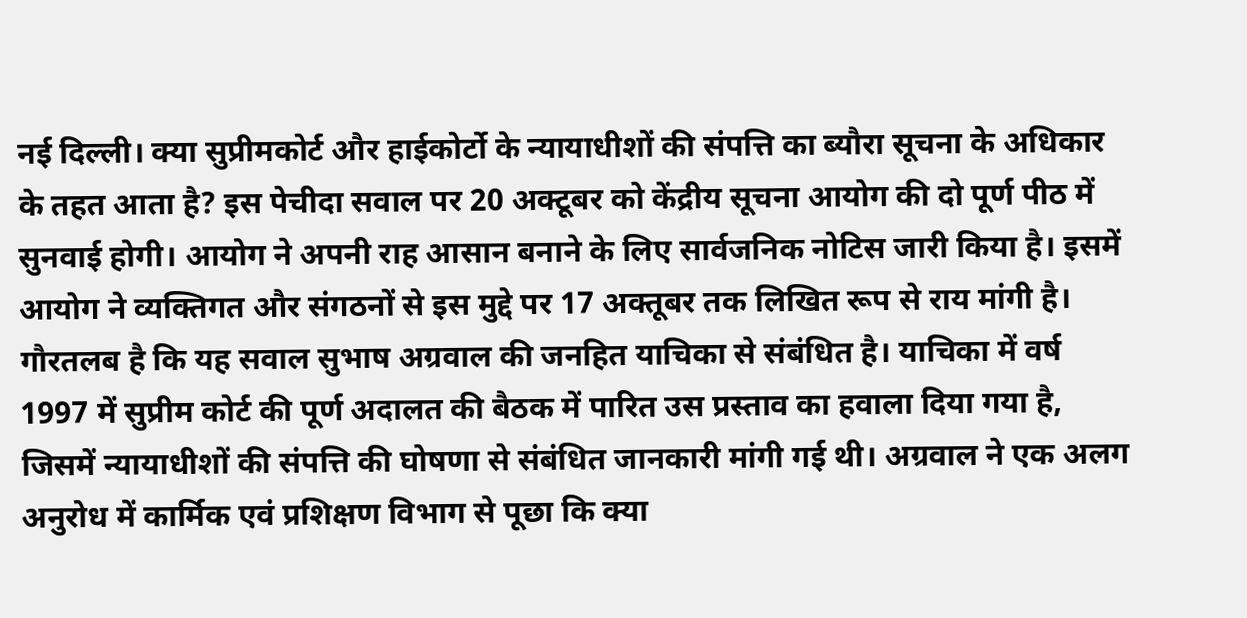नई दिल्ली। क्या सुप्रीमकोर्ट और हाईकोर्टो के न्यायाधीशों की संपत्ति का ब्यौरा सूचना के अधिकार के तहत आता है? इस पेचीदा सवाल पर 20 अक्टूबर को केंद्रीय सूचना आयोग की दो पूर्ण पीठ में सुनवाई होगी। आयोग ने अपनी राह आसान बनाने के लिए सार्वजनिक नोटिस जारी किया है। इसमें आयोग ने व्यक्तिगत और संगठनों से इस मुद्दे पर 17 अक्तूबर तक लिखित रूप से राय मांगी है।
गौरतलब है कि यह सवाल सुभाष अग्रवाल की जनहित याचिका से संबंधित है। याचिका में वर्ष 1997 में सुप्रीम कोर्ट की पूर्ण अदालत की बैठक में पारित उस प्रस्ताव का हवाला दिया गया है, जिसमें न्यायाधीशों की संपत्ति की घोषणा से संबंधित जानकारी मांगी गई थी। अग्रवाल ने एक अलग अनुरोध में कार्मिक एवं प्रशिक्षण विभाग से पूछा कि क्या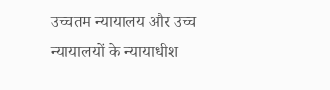उच्चतम न्यायालय और उच्च न्यायालयों के न्यायाधीश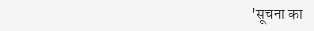'सूचना का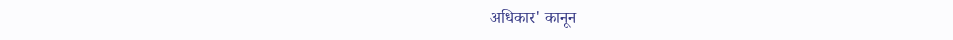अधिकार' कानून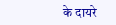के दायरे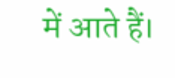में आते हैं।